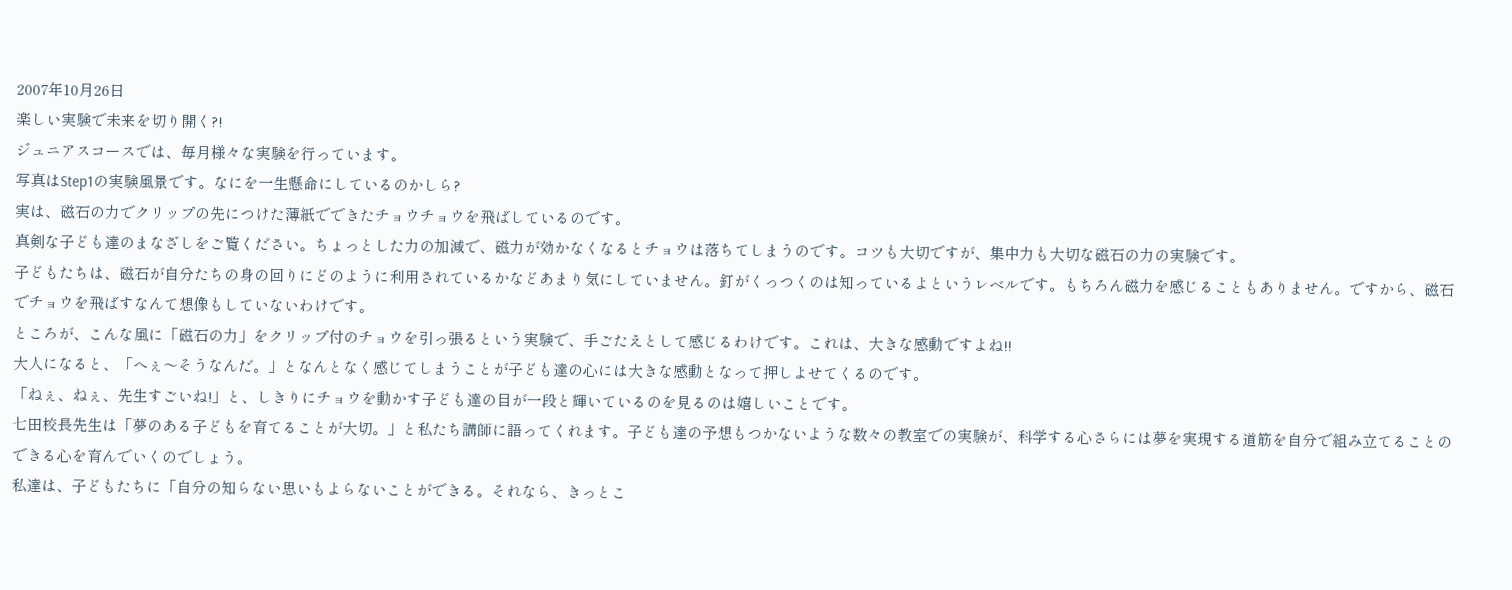2007年10月26日
楽しい実験で未来を切り開く?!
ジュニアスコースでは、毎月様々な実験を行っています。
写真はStep1の実験風景です。なにを一生懸命にしているのかしら?
実は、磁石の力でクリップの先につけた薄紙でできたチョウチョウを飛ばしているのです。
真剣な子ども達のまなざしをご覧ください。ちょっとした力の加減で、磁力が効かなくなるとチョウは落ちてしまうのです。コツも大切ですが、集中力も大切な磁石の力の実験です。
子どもたちは、磁石が自分たちの身の回りにどのように利用されているかなどあまり気にしていません。釘がくっつくのは知っているよというレベルです。もちろん磁力を感じることもありません。ですから、磁石でチョウを飛ばすなんて想像もしていないわけです。
ところが、こんな風に「磁石の力」をクリップ付のチョウを引っ張るという実験で、手ごたえとして感じるわけです。これは、大きな感動ですよね!!
大人になると、「へぇ〜そうなんだ。」となんとなく感じてしまうことが子ども達の心には大きな感動となって押しよせてくるのです。
「ねぇ、ねぇ、先生すごいね!」と、しきりにチョウを動かす子ども達の目が一段と輝いているのを見るのは嬉しいことです。
七田校長先生は「夢のある子どもを育てることが大切。」と私たち講師に語ってくれます。子ども達の予想もつかないような数々の教室での実験が、科学する心さらには夢を実現する道筋を自分で組み立てることのできる心を育んでいくのでしょう。
私達は、子どもたちに「自分の知らない思いもよらないことができる。それなら、きっとこ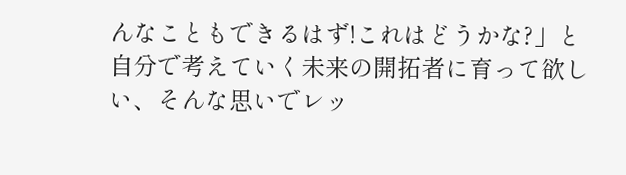んなこともできるはず!これはどうかな?」と自分で考えていく未来の開拓者に育って欲しい、そんな思いでレッ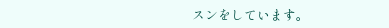スンをしています。